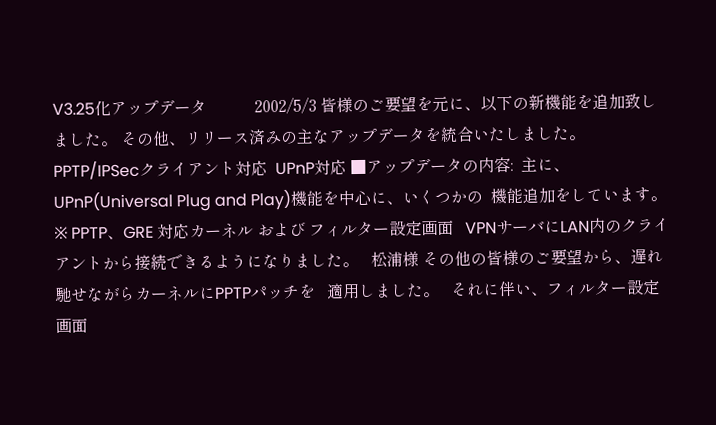V3.25化アップデータ            2002/5/3 皆様のご要望を元に、以下の新機能を追加致しました。 その他、リリース済みの主なアップデータを統合いたしました。  PPTP/IPSecクライアント対応  UPnP対応 ■アップデータの内容:  主に、UPnP(Universal Plug and Play)機能を中心に、いくつかの  機能追加をしています。 ※ PPTP、GRE 対応カーネル および フィルター設定画面   VPNサーバにLAN内のクライアントから接続できるようになりました。   松浦様 その他の皆様のご要望から、遅れ馳せながらカーネルにPPTPパッチを   適用しました。   それに伴い、フィルター設定画面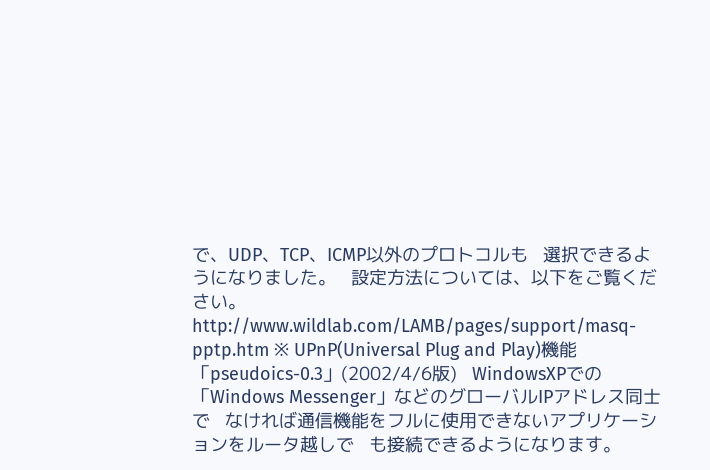で、UDP、TCP、ICMP以外のプロトコルも   選択できるようになりました。   設定方法については、以下をご覧ください。   http://www.wildlab.com/LAMB/pages/support/masq-pptp.htm ※ UPnP(Universal Plug and Play)機能「pseudoics-0.3」(2002/4/6版)   WindowsXPでの「Windows Messenger」などのグローバルIPアドレス同士で   なければ通信機能をフルに使用できないアプリケーションをルータ越しで   も接続できるようになります。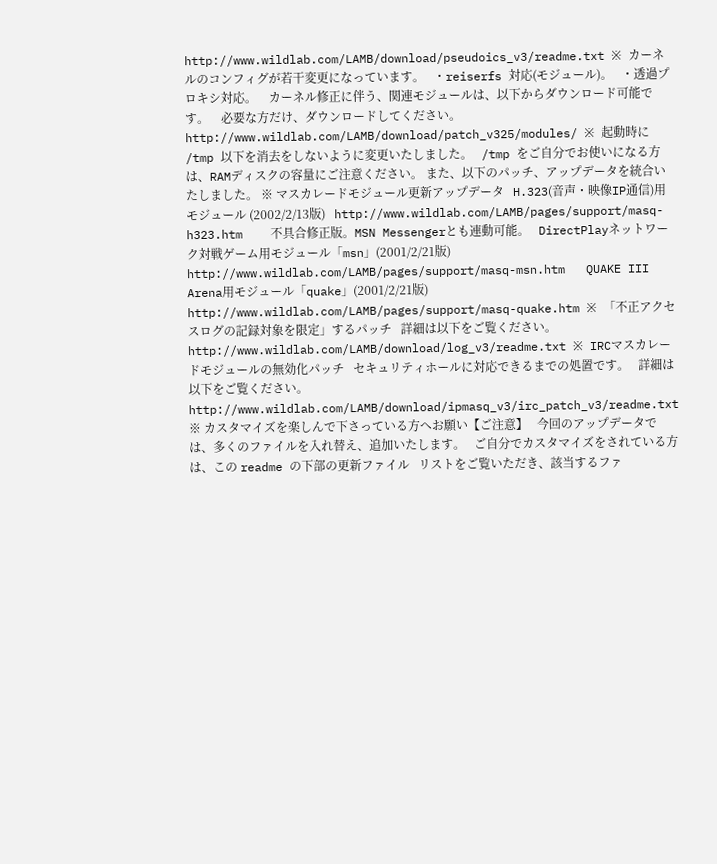http://www.wildlab.com/LAMB/download/pseudoics_v3/readme.txt ※ カーネルのコンフィグが若干変更になっています。   ・reiserfs 対応(モジュール)。   ・透過プロキシ対応。    カーネル修正に伴う、関連モジュールは、以下からダウンロード可能です。    必要な方だけ、ダウンロードしてください。    http://www.wildlab.com/LAMB/download/patch_v325/modules/ ※ 起動時に /tmp 以下を消去をしないように変更いたしました。   /tmp をご自分でお使いになる方は、RAMディスクの容量にご注意ください。 また、以下のパッチ、アップデータを統合いたしました。 ※ マスカレードモジュール更新アップデータ   H.323(音声・映像IP通信)用モジュール (2002/2/13版)   http://www.wildlab.com/LAMB/pages/support/masq-h323.htm    不具合修正版。MSN Messengerとも連動可能。   DirectPlayネットワーク対戦ゲーム用モジュール「msn」(2001/2/21版)   http://www.wildlab.com/LAMB/pages/support/masq-msn.htm   QUAKE III Arena用モジュール「quake」(2001/2/21版)   http://www.wildlab.com/LAMB/pages/support/masq-quake.htm ※ 「不正アクセスログの記録対象を限定」するパッチ   詳細は以下をご覧ください。   http://www.wildlab.com/LAMB/download/log_v3/readme.txt ※ IRCマスカレードモジュールの無効化パッチ   セキュリティホールに対応できるまでの処置です。   詳細は以下をご覧ください。   http://www.wildlab.com/LAMB/download/ipmasq_v3/irc_patch_v3/readme.txt ※ カスタマイズを楽しんで下さっている方へお願い【ご注意】   今回のアップデータでは、多くのファイルを入れ替え、追加いたします。   ご自分でカスタマイズをされている方は、この readme の下部の更新ファイル   リストをご覧いただき、該当するファ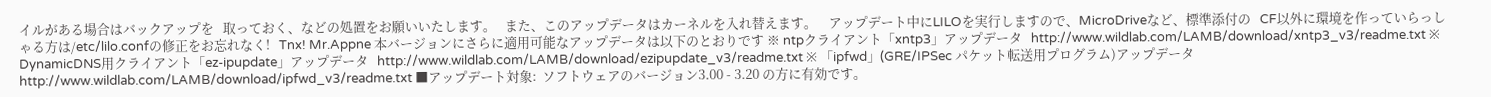イルがある場合はバックアップを   取っておく、などの処置をお願いいたします。   また、このアップデータはカーネルを入れ替えます。    アップデート中にLILOを実行しますので、MicroDriveなど、標準添付の   CF以外に環境を作っていらっしゃる方は/etc/lilo.confの修正をお忘れなく!   Tnx! Mr.Appne 本バージョンにさらに適用可能なアップデータは以下のとおりです ※ ntpクライアント「xntp3」アップデータ   http://www.wildlab.com/LAMB/download/xntp3_v3/readme.txt ※ DynamicDNS用クライアント「ez-ipupdate」アップデータ   http://www.wildlab.com/LAMB/download/ezipupdate_v3/readme.txt ※ 「ipfwd」(GRE/IPSec パケット転送用プログラム)アップデータ   http://www.wildlab.com/LAMB/download/ipfwd_v3/readme.txt ■アップデート対象:  ソフトウェアのバージョン3.00 - 3.20 の方に有効です。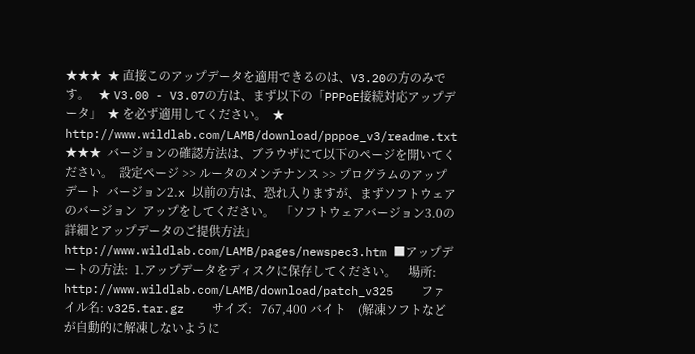★★★  ★ 直接このアップデータを適用できるのは、V3.20の方のみです。   ★ V3.00 - V3.07の方は、まず以下の「PPPoE接続対応アップデータ」  ★ を必ず適用してください。  ★ http://www.wildlab.com/LAMB/download/pppoe_v3/readme.txt  ★★★  バージョンの確認方法は、ブラウザにて以下のページを開いてください。  設定ページ >> ルータのメンテナンス >> プログラムのアップデート  バージョン2.x 以前の方は、恐れ入りますが、まずソフトウェアのバージョン  アップをしてください。  「ソフトウェアバージョン3.0の詳細とアップデータのご提供方法」   http://www.wildlab.com/LAMB/pages/newspec3.htm ■アップデートの方法:  1.アップデータをディスクに保存してください。    場所:    http://www.wildlab.com/LAMB/download/patch_v325    ファイル名: v325.tar.gz    サイズ:   767,400 バイト    (解凍ソフトなどが自動的に解凍しないように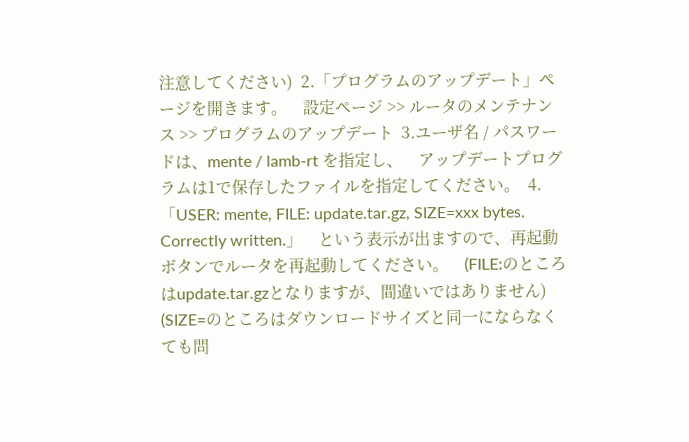注意してください)  2.「プログラムのアップデート」ページを開きます。    設定ページ >> ルータのメンテナンス >> プログラムのアップデート  3.ユーザ名 / パスワードは、mente / lamb-rt を指定し、    アップデートプログラムは1で保存したファイルを指定してください。  4.「USER: mente, FILE: update.tar.gz, SIZE=xxx bytes. Correctly written.」    という表示が出ますので、再起動ボタンでルータを再起動してください。    (FILE:のところはupdate.tar.gzとなりますが、間違いではありません)    (SIZE=のところはダウンロードサイズと同一にならなくても問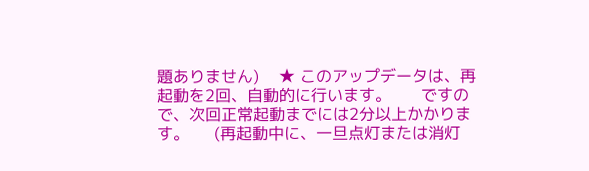題ありません)    ★ このアップデータは、再起動を2回、自動的に行います。      ですので、次回正常起動までには2分以上かかります。     (再起動中に、一旦点灯または消灯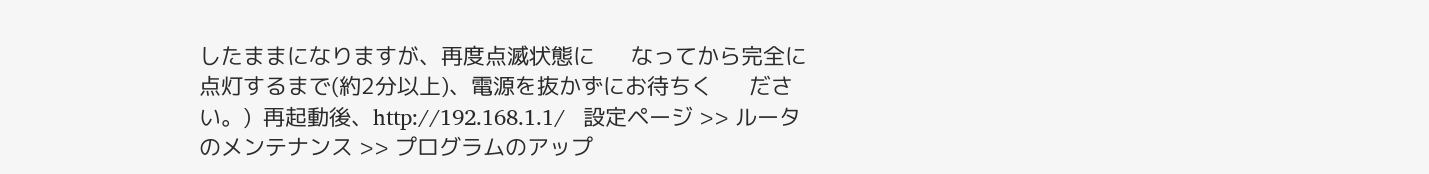したままになりますが、再度点滅状態に      なってから完全に点灯するまで(約2分以上)、電源を抜かずにお待ちく      ださい。)  再起動後、http://192.168.1.1/   設定ページ >> ルータのメンテナンス >> プログラムのアップ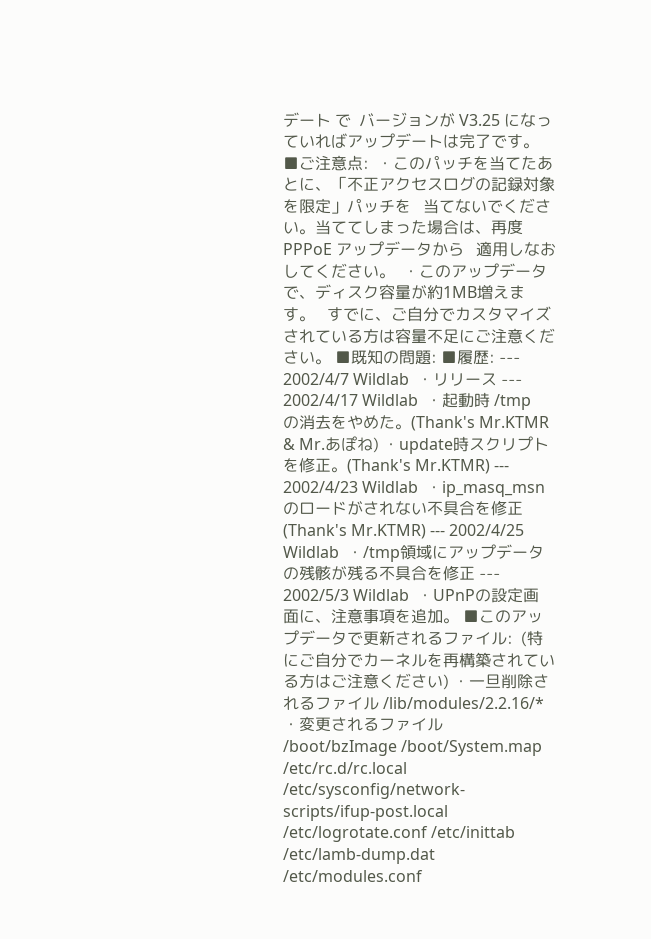デート で  バージョンが V3.25 になっていればアップデートは完了です。 ■ご注意点:  ・このパッチを当てたあとに、「不正アクセスログの記録対象を限定」パッチを   当てないでください。当ててしまった場合は、再度 PPPoE アップデータから   適用しなおしてください。  ・このアップデータで、ディスク容量が約1MB増えます。   すでに、ご自分でカスタマイズされている方は容量不足にご注意ください。 ■既知の問題: ■履歴: --- 2002/4/7 Wildlab  ・リリース --- 2002/4/17 Wildlab  ・起動時 /tmp の消去をやめた。(Thank's Mr.KTMR & Mr.あぽね) ・update時スクリプトを修正。(Thank's Mr.KTMR) --- 2002/4/23 Wildlab  ・ip_masq_msnのロードがされない不具合を修正(Thank's Mr.KTMR) --- 2002/4/25 Wildlab  ・/tmp領域にアップデータの残骸が残る不具合を修正 --- 2002/5/3 Wildlab  ・UPnPの設定画面に、注意事項を追加。 ■このアップデータで更新されるファイル:  (特にご自分でカーネルを再構築されている方はご注意ください) ・一旦削除されるファイル /lib/modules/2.2.16/* ・変更されるファイル /boot/bzImage /boot/System.map /etc/rc.d/rc.local /etc/sysconfig/network-scripts/ifup-post.local /etc/logrotate.conf /etc/inittab /etc/lamb-dump.dat /etc/modules.conf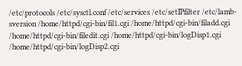/etc/protocols /etc/sysctl.conf /etc/services /etc/setIPfilter /etc/lamb-sversion /home/httpd/cgi-bin/fil1.cgi /home/httpd/cgi-bin/filadd.cgi /home/httpd/cgi-bin/filedit.cgi /home/httpd/cgi-bin/logDisp1.cgi /home/httpd/cgi-bin/logDisp2.cgi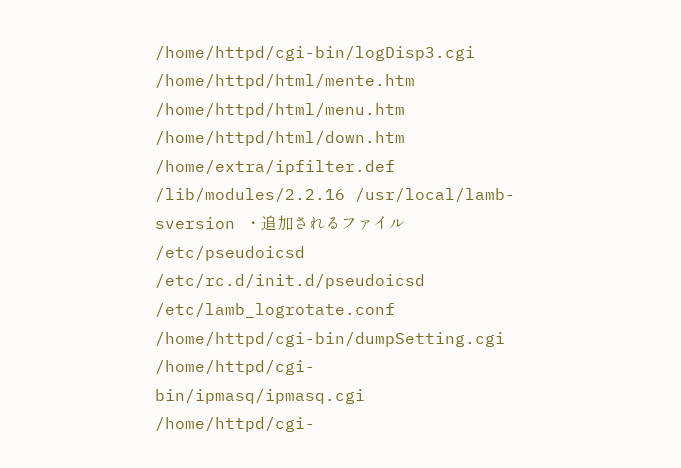/home/httpd/cgi-bin/logDisp3.cgi /home/httpd/html/mente.htm /home/httpd/html/menu.htm /home/httpd/html/down.htm /home/extra/ipfilter.def /lib/modules/2.2.16 /usr/local/lamb-sversion ・追加されるファイル /etc/pseudoicsd /etc/rc.d/init.d/pseudoicsd /etc/lamb_logrotate.conf /home/httpd/cgi-bin/dumpSetting.cgi /home/httpd/cgi-bin/ipmasq/ipmasq.cgi /home/httpd/cgi-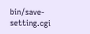bin/save-setting.cgi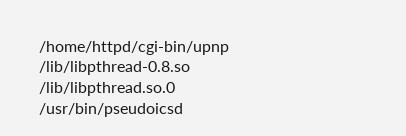/home/httpd/cgi-bin/upnp /lib/libpthread-0.8.so /lib/libpthread.so.0 /usr/bin/pseudoicsd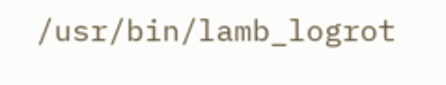/usr/bin/lamb_logrot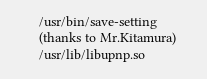/usr/bin/save-setting (thanks to Mr.Kitamura) /usr/lib/libupnp.so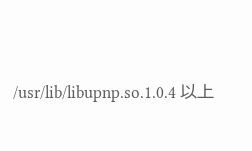/usr/lib/libupnp.so.1.0.4 以上